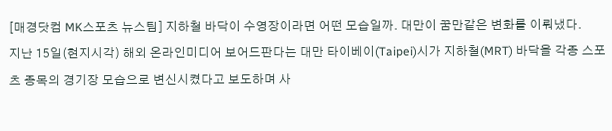[매경닷컴 MK스포츠 뉴스팀] 지하철 바닥이 수영장이라면 어떤 모습일까. 대만이 꿈만같은 변화를 이뤄냈다.
지난 15일(현지시각) 해외 온라인미디어 보어드판다는 대만 타이베이(Taipei)시가 지하철(MRT) 바닥을 각종 스포츠 종목의 경기장 모습으로 변신시켰다고 보도하며 사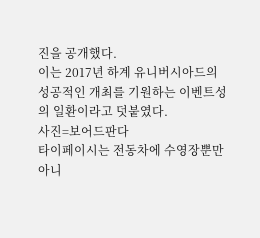진을 공개했다.
이는 2017년 하계 유니버시아드의 성공적인 개최를 기원하는 이벤트성의 일환이라고 덧붙였다.
사진=보어드판다
타이페이시는 전동차에 수영장뿐만 아니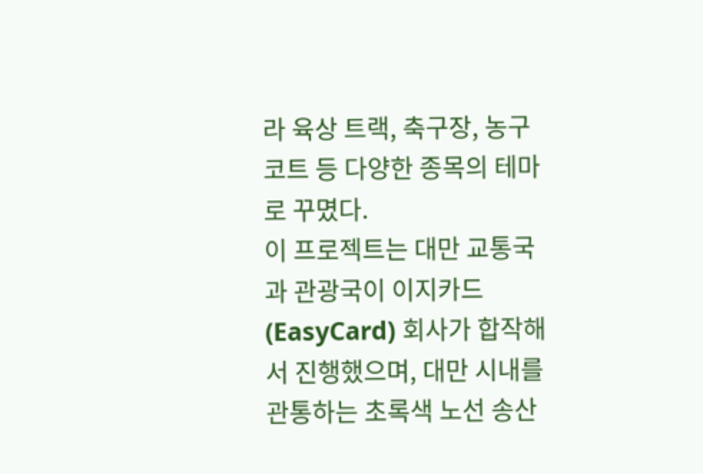라 육상 트랙, 축구장, 농구 코트 등 다양한 종목의 테마로 꾸몄다.
이 프로젝트는 대만 교통국과 관광국이 이지카드(EasyCard) 회사가 합작해서 진행했으며, 대만 시내를 관통하는 초록색 노선 송산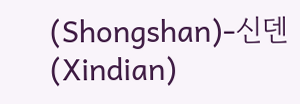(Shongshan)-신덴(Xindian)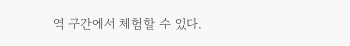역 구간에서 체험할 수 있다.